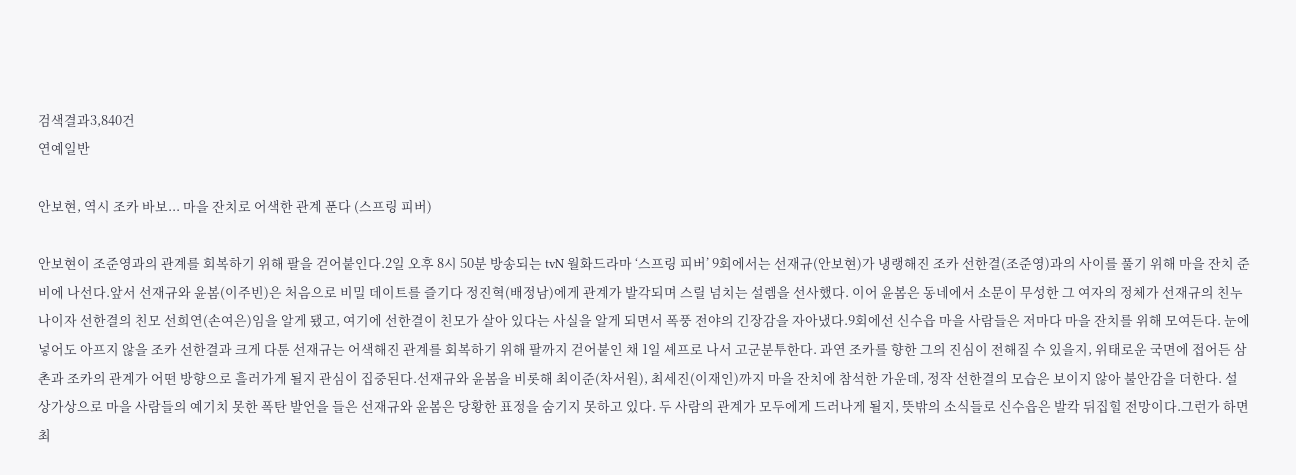검색결과3,840건
연예일반

안보현, 역시 조카 바보... 마을 잔치로 어색한 관계 푼다 (스프링 피버)

안보현이 조준영과의 관계를 회복하기 위해 팔을 걷어붙인다.2일 오후 8시 50분 방송되는 tvN 월화드라마 ‘스프링 피버’ 9회에서는 선재규(안보현)가 냉랭해진 조카 선한결(조준영)과의 사이를 풀기 위해 마을 잔치 준비에 나선다.앞서 선재규와 윤봄(이주빈)은 처음으로 비밀 데이트를 즐기다 정진혁(배정남)에게 관계가 발각되며 스릴 넘치는 설렘을 선사했다. 이어 윤봄은 동네에서 소문이 무성한 그 여자의 정체가 선재규의 친누나이자 선한결의 친모 선희연(손여은)임을 알게 됐고, 여기에 선한결이 친모가 살아 있다는 사실을 알게 되면서 폭풍 전야의 긴장감을 자아냈다.9회에선 신수읍 마을 사람들은 저마다 마을 잔치를 위해 모여든다. 눈에 넣어도 아프지 않을 조카 선한결과 크게 다툰 선재규는 어색해진 관계를 회복하기 위해 팔까지 걷어붙인 채 1일 셰프로 나서 고군분투한다. 과연 조카를 향한 그의 진심이 전해질 수 있을지, 위태로운 국면에 접어든 삼촌과 조카의 관계가 어떤 방향으로 흘러가게 될지 관심이 집중된다.선재규와 윤봄을 비롯해 최이준(차서원), 최세진(이재인)까지 마을 잔치에 참석한 가운데, 정작 선한결의 모습은 보이지 않아 불안감을 더한다. 설상가상으로 마을 사람들의 예기치 못한 폭탄 발언을 들은 선재규와 윤봄은 당황한 표정을 숨기지 못하고 있다. 두 사람의 관계가 모두에게 드러나게 될지, 뜻밖의 소식들로 신수읍은 발칵 뒤집힐 전망이다.그런가 하면 최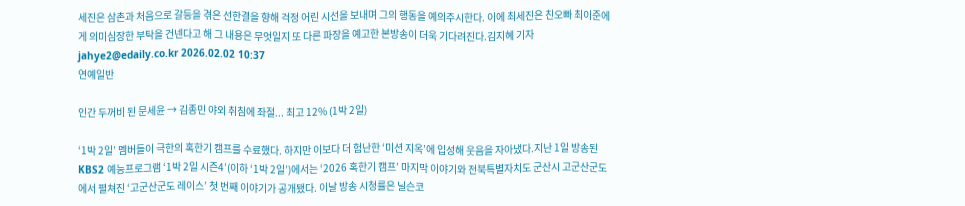세진은 삼촌과 처음으로 갈등을 겪은 선한결을 향해 걱정 어린 시선을 보내며 그의 행동을 예의주시한다. 이에 최세진은 친오빠 최이준에게 의미심장한 부탁을 건넨다고 해 그 내용은 무엇일지 또 다른 파장을 예고한 본방송이 더욱 기다려진다.김지혜 기자 jahye2@edaily.co.kr 2026.02.02 10:37
연예일반

인간 두꺼비 된 문세윤 → 김종민 야외 취침에 좌절... 최고 12% (1박 2일)

‘1박 2일’ 멤버들이 극한의 혹한기 캠프를 수료했다. 하지만 이보다 더 험난한 ‘미션 지옥’에 입성해 웃음을 자아냈다.지난 1일 방송된 KBS2 예능프로그램 ‘1박 2일 시즌4’(이하 ‘1박 2일’)에서는 ‘2026 혹한기 캠프’ 마지막 이야기와 전북특별자치도 군산시 고군산군도에서 펼쳐진 ‘고군산군도 레이스’ 첫 번째 이야기가 공개됐다. 이날 방송 시청률은 닐슨코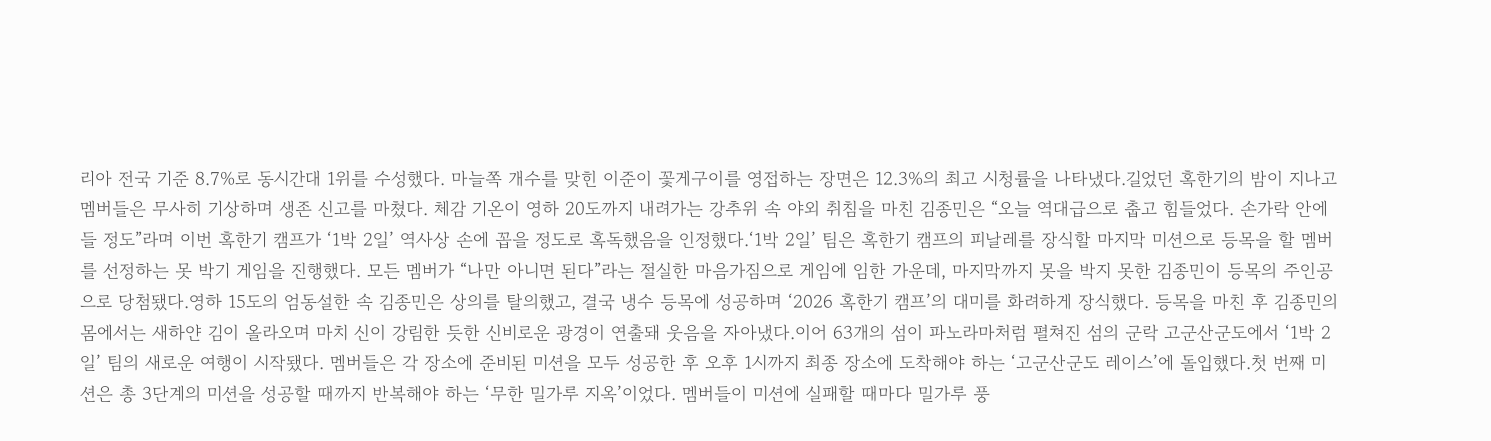리아 전국 기준 8.7%로 동시간대 1위를 수성했다. 마늘쪽 개수를 맞힌 이준이 꽃게구이를 영접하는 장면은 12.3%의 최고 시청률을 나타냈다.길었던 혹한기의 밤이 지나고 멤버들은 무사히 기상하며 생존 신고를 마쳤다. 체감 기온이 영하 20도까지 내려가는 강추위 속 야외 취침을 마친 김종민은 “오늘 역대급으로 춥고 힘들었다. 손가락 안에 들 정도”라며 이번 혹한기 캠프가 ‘1박 2일’ 역사상 손에 꼽을 정도로 혹독했음을 인정했다.‘1박 2일’ 팀은 혹한기 캠프의 피날레를 장식할 마지막 미션으로 등목을 할 멤버를 선정하는 못 박기 게임을 진행했다. 모든 멤버가 “나만 아니면 된다”라는 절실한 마음가짐으로 게임에 임한 가운데, 마지막까지 못을 박지 못한 김종민이 등목의 주인공으로 당첨됐다.영하 15도의 엄동설한 속 김종민은 상의를 탈의했고, 결국 냉수 등목에 성공하며 ‘2026 혹한기 캠프’의 대미를 화려하게 장식했다. 등목을 마친 후 김종민의 몸에서는 새하얀 김이 올라오며 마치 신이 강림한 듯한 신비로운 광경이 연출돼 웃음을 자아냈다.이어 63개의 섬이 파노라마처럼 펼쳐진 섬의 군락 고군산군도에서 ‘1박 2일’ 팀의 새로운 여행이 시작됐다. 멤버들은 각 장소에 준비된 미션을 모두 성공한 후 오후 1시까지 최종 장소에 도착해야 하는 ‘고군산군도 레이스’에 돌입했다.첫 번째 미션은 총 3단계의 미션을 성공할 때까지 반복해야 하는 ‘무한 밀가루 지옥’이었다. 멤버들이 미션에 실패할 때마다 밀가루 풍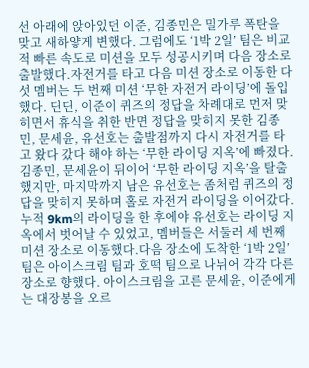선 아래에 앉아있던 이준, 김종민은 밀가루 폭탄을 맞고 새하얗게 변했다. 그럼에도 ‘1박 2일’ 팀은 비교적 빠른 속도로 미션을 모두 성공시키며 다음 장소로 출발했다.자전거를 타고 다음 미션 장소로 이동한 다섯 멤버는 두 번째 미션 ‘무한 자전거 라이딩’에 돌입했다. 딘딘, 이준이 퀴즈의 정답을 차례대로 먼저 맞히면서 휴식을 취한 반면 정답을 맞히지 못한 김종민, 문세윤, 유선호는 출발점까지 다시 자전거를 타고 왔다 갔다 해야 하는 ‘무한 라이딩 지옥’에 빠졌다.김종민, 문세윤이 뒤이어 ‘무한 라이딩 지옥’을 탈출했지만, 마지막까지 남은 유선호는 좀처럼 퀴즈의 정답을 맞히지 못하며 홀로 자전거 라이딩을 이어갔다. 누적 9km의 라이딩을 한 후에야 유선호는 라이딩 지옥에서 벗어날 수 있었고, 멤버들은 서둘러 세 번째 미션 장소로 이동했다.다음 장소에 도착한 ‘1박 2일’ 팀은 아이스크림 팀과 호떡 팀으로 나뉘어 각각 다른 장소로 향했다. 아이스크림을 고른 문세윤, 이준에게는 대장봉을 오르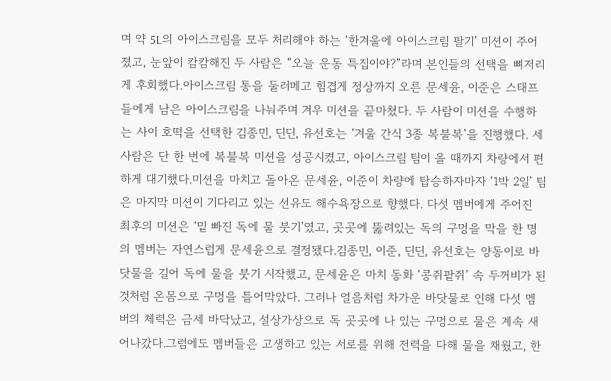며 약 5L의 아이스크림을 모두 처리해야 하는 ‘한겨울에 아이스크림 팔기’ 미션이 주어졌고, 눈앞이 캄캄해진 두 사람은 “오늘 운동 특집이야?”라며 본인들의 선택을 뼈저리게 후회했다.아이스크림 통을 둘러메고 힘겹게 정상까지 오른 문세윤, 이준은 스태프들에게 남은 아이스크림을 나눠주며 겨우 미션을 끝마쳤다. 두 사람이 미션을 수행하는 사이 호떡을 선택한 김종민, 딘딘, 유선호는 ‘겨울 간식 3종 복불복’을 진행했다. 세 사람은 단 한 번에 복불복 미션을 성공시켰고, 아이스크림 팀이 올 때까지 차량에서 편하게 대기했다.미션을 마치고 돌아온 문세윤, 이준이 차량에 탑승하자마자 ‘1박 2일’ 팀은 마지막 미션이 기다리고 있는 선유도 해수욕장으로 향했다. 다섯 멤버에게 주어진 최후의 미션은 ‘밑 빠진 독에 물 붓기’였고, 곳곳에 뚫려있는 독의 구멍을 막을 한 명의 멤버는 자연스럽게 문세윤으로 결정됐다.김종민, 이준, 딘딘, 유선호는 양동이로 바닷물을 길어 독에 물을 붓기 시작했고, 문세윤은 마치 동화 ‘콩쥐팥쥐’ 속 두꺼비가 된 것처럼 온몸으로 구멍을 틀어막았다. 그러나 얼음처럼 차가운 바닷물로 인해 다섯 멤버의 체력은 금세 바닥났고, 설상가상으로 독 곳곳에 나 있는 구멍으로 물은 계속 새어나갔다.그럼에도 멤버들은 고생하고 있는 서로를 위해 전력을 다해 물을 채웠고, 한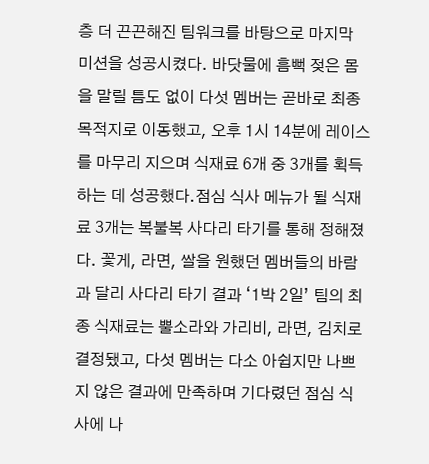층 더 끈끈해진 팀워크를 바탕으로 마지막 미션을 성공시켰다. 바닷물에 흠뻑 젖은 몸을 말릴 틈도 없이 다섯 멤버는 곧바로 최종 목적지로 이동했고, 오후 1시 14분에 레이스를 마무리 지으며 식재료 6개 중 3개를 획득하는 데 성공했다.점심 식사 메뉴가 될 식재료 3개는 복불복 사다리 타기를 통해 정해졌다. 꽃게, 라면, 쌀을 원했던 멤버들의 바람과 달리 사다리 타기 결과 ‘1박 2일’ 팀의 최종 식재료는 뿔소라와 가리비, 라면, 김치로 결정됐고, 다섯 멤버는 다소 아쉽지만 나쁘지 않은 결과에 만족하며 기다렸던 점심 식사에 나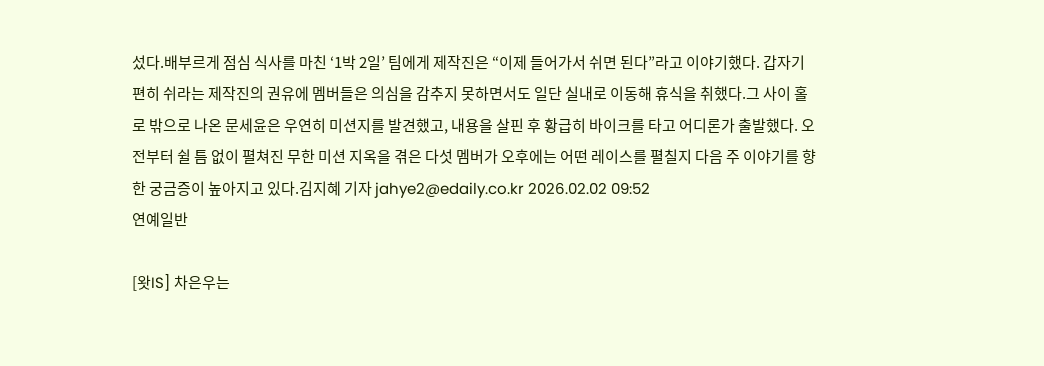섰다.배부르게 점심 식사를 마친 ‘1박 2일’ 팀에게 제작진은 “이제 들어가서 쉬면 된다”라고 이야기했다. 갑자기 편히 쉬라는 제작진의 권유에 멤버들은 의심을 감추지 못하면서도 일단 실내로 이동해 휴식을 취했다.그 사이 홀로 밖으로 나온 문세윤은 우연히 미션지를 발견했고, 내용을 살핀 후 황급히 바이크를 타고 어디론가 출발했다. 오전부터 쉴 틈 없이 펼쳐진 무한 미션 지옥을 겪은 다섯 멤버가 오후에는 어떤 레이스를 펼칠지 다음 주 이야기를 향한 궁금증이 높아지고 있다.김지혜 기자 jahye2@edaily.co.kr 2026.02.02 09:52
연예일반

[왓IS] 차은우는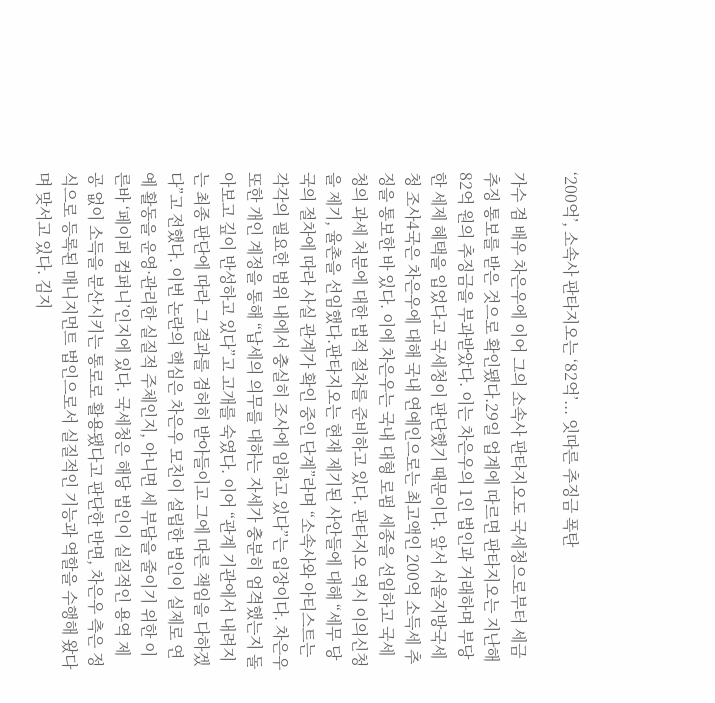‘200억’, 소속사 판타지오는 ‘82억’... 잇따른 추징금 폭탄

가수 겸 배우 차은우에 이어 그의 소속사 판타지오도 국세청으로부터 세금 추징 통보를 받은 것으로 확인됐다.29일 업계에 따르면 판타지오는 지난해 82억 원의 추징금을 부과받았다. 이는 차은우의 1인 법인과 거래하며 부당한 세제 혜택을 입었다고 국세청이 판단했기 때문이다. 앞서 서울지방국세청 조사4국은 차은우에 대해 국내 연예인으로는 최고액인 200억 소득세 추징을 통보한 바 있다. 이에 차은우는 국내 대형 로펌 세종을 선임하고 국세청의 과세 처분에 대한 법적 절차를 준비하고 있다. 판타지오 역시 이의신청을 제기, 율촌을 선임했다.판타지오는 현재 제기된 사안들에 대해 “세무 당국의 절차에 따라 사실 관계가 확인 중인 단계”라며 “소속사와 아티스트는 각각의 필요한 범위 내에서 충실히 조사에 임하고 있다”는 입장이다. 차은우 또한 개인 계정을 통해 “납세의 의무를 대하는 자세가 충분히 엄격했는지 돌아보고 깊이 반성하고 있다”고 고개를 숙였다. 이어 “관계 기관에서 내려지는 최종 판단에 따라 그 결과를 겸허히 받아들이고 그에 따른 책임을 다하겠다”고 전했다. 이번 논란의 핵심은 차은우 모친이 설립한 법인이 실제로 연예 활동을 운영·관리한 실질적 주체인지, 아니면 세 부담을 줄이기 위한 이른바 ‘페이퍼 컴퍼니’인지에 있다. 국세청은 해당 법인이 실질적인 용역 제공 없이 소득을 분산시키는 통로로 활용됐다고 판단한 반면, 차은우 측은 정식으로 등록된 매니지먼트 법인으로서 실질적인 기능과 역할을 수행해 왔다며 맞서고 있다. 김지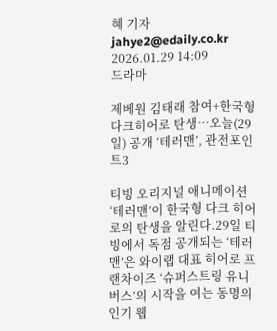혜 기자 jahye2@edaily.co.kr 2026.01.29 14:09
드라마

제베원 김태래 참여+한국형 다크히어로 탄생…오늘(29일) 공개 ‘테러맨’, 관전포인트3

티빙 오리지널 애니메이션 ‘테러맨’이 한국형 다크 히어로의 탄생을 알린다.29일 티빙에서 독점 공개되는 ‘테러맨’은 와이랩 대표 히어로 프랜차이즈 ‘슈퍼스트링 유니버스’의 시작을 여는 동명의 인기 웹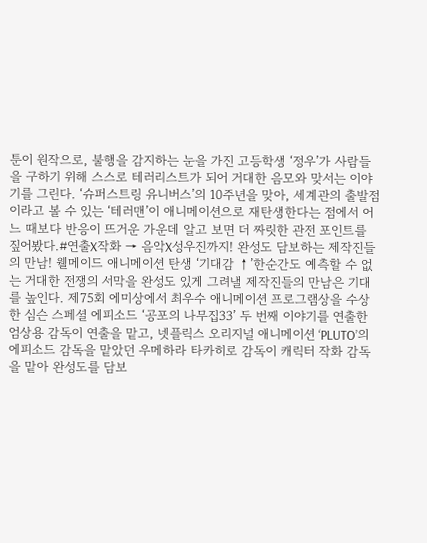툰이 원작으로, 불행을 감지하는 눈을 가진 고등학생 ‘정우’가 사람들을 구하기 위해 스스로 테러리스트가 되어 거대한 음모와 맞서는 이야기를 그린다. ‘슈퍼스트링 유니버스’의 10주년을 맞아, 세계관의 출발점이라고 볼 수 있는 ‘테러맨’이 애니메이션으로 재탄생한다는 점에서 어느 때보다 반응이 뜨거운 가운데 알고 보면 더 짜릿한 관전 포인트를 짚어봤다.#연출X작화 → 음악X성우진까지! 완성도 담보하는 제작진들의 만남! 웰메이드 애니메이션 탄생 ‘기대감 ↑’한순간도 예측할 수 없는 거대한 전쟁의 서막을 완성도 있게 그려낼 제작진들의 만남은 기대를 높인다. 제75회 에미상에서 최우수 애니메이션 프로그램상을 수상한 심슨 스페셜 에피소드 ‘공포의 나무집33’ 두 번째 이야기를 연출한 엄상용 감독이 연출을 맡고, 넷플릭스 오리지널 애니메이션 ‘PLUTO’의 에피소드 감독을 맡았던 우메하라 타카히로 감독이 캐릭터 작화 감독을 맡아 완성도를 담보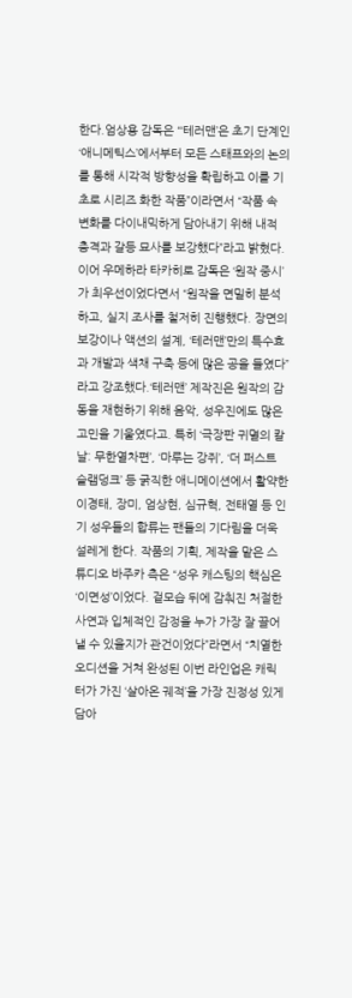한다.엄상용 감독은 “‘테러맨’은 초기 단계인 ‘애니메틱스’에서부터 모든 스태프와의 논의를 통해 시각적 방향성을 확립하고 이를 기초로 시리즈 화한 작품”이라면서 “작품 속 변화를 다이내믹하게 담아내기 위해 내적 충격과 갈등 묘사를 보강했다”라고 밝혔다. 이어 우메하라 타카히로 감독은 ‘원작 중시’가 최우선이었다면서 “원작을 면밀히 분석하고, 실지 조사를 철저히 진행했다. 장면의 보강이나 액션의 설계, ‘테러맨’만의 특수효과 개발과 색채 구축 등에 많은 공을 들였다”라고 강조했다.‘테러맨’ 제작진은 원작의 감동을 재현하기 위해 음악, 성우진에도 많은 고민을 기울였다고. 특히 ‘극장판 귀멸의 칼날: 무한열차편’, ‘마루는 강쥐’, ‘더 퍼스트 슬램덩크’ 등 굵직한 애니메이션에서 활약한 이경태, 장미, 엄상현, 심규혁, 전태열 등 인기 성우들의 합류는 팬들의 기다림을 더욱 설레게 한다. 작품의 기획, 제작을 맡은 스튜디오 바주카 측은 “성우 캐스팅의 핵심은 ‘이면성’이었다. 겉모습 뒤에 감춰진 처절한 사연과 입체적인 감정을 누가 가장 잘 끌어낼 수 있을지가 관건이었다”라면서 “치열한 오디션을 거쳐 완성된 이번 라인업은 캐릭터가 가진 ‘살아온 궤적’을 가장 진정성 있게 담아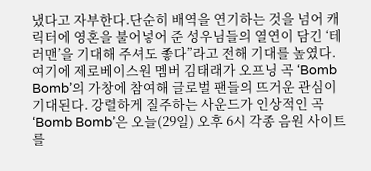냈다고 자부한다.단순히 배역을 연기하는 것을 넘어 캐릭터에 영혼을 불어넣어 준 성우님들의 열연이 담긴 ‘테러맨’을 기대해 주셔도 좋다”라고 전해 기대를 높였다. 여기에 제로베이스원 멤버 김태래가 오프닝 곡 ‘Bomb Bomb’의 가창에 참여해 글로벌 팬들의 뜨거운 관심이 기대된다. 강렬하게 질주하는 사운드가 인상적인 곡 ‘Bomb Bomb’은 오늘(29일) 오후 6시 각종 음원 사이트를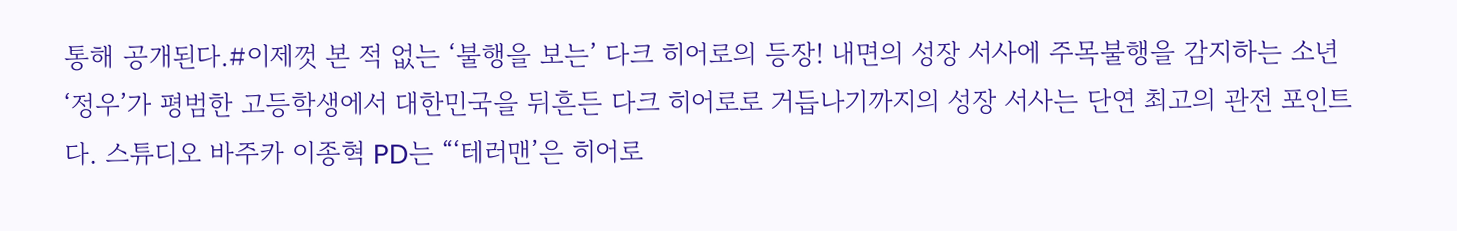통해 공개된다.#이제껏 본 적 없는 ‘불행을 보는’ 다크 히어로의 등장! 내면의 성장 서사에 주목불행을 감지하는 소년 ‘정우’가 평범한 고등학생에서 대한민국을 뒤흔든 다크 히어로로 거듭나기까지의 성장 서사는 단연 최고의 관전 포인트다. 스튜디오 바주카 이종혁 PD는 “‘테러맨’은 히어로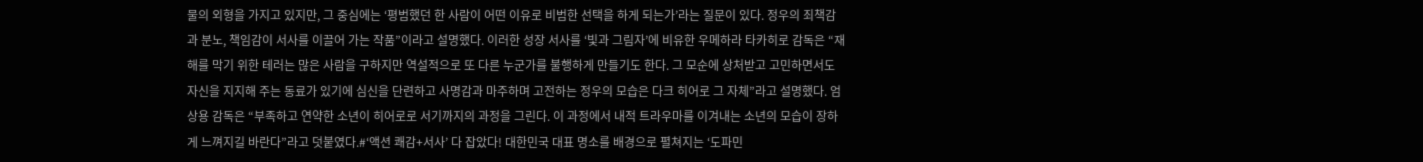물의 외형을 가지고 있지만, 그 중심에는 ‘평범했던 한 사람이 어떤 이유로 비범한 선택을 하게 되는가’라는 질문이 있다. 정우의 죄책감과 분노, 책임감이 서사를 이끌어 가는 작품”이라고 설명했다. 이러한 성장 서사를 ‘빛과 그림자’에 비유한 우메하라 타카히로 감독은 “재해를 막기 위한 테러는 많은 사람을 구하지만 역설적으로 또 다른 누군가를 불행하게 만들기도 한다. 그 모순에 상처받고 고민하면서도 자신을 지지해 주는 동료가 있기에 심신을 단련하고 사명감과 마주하며 고전하는 정우의 모습은 다크 히어로 그 자체”라고 설명했다. 엄상용 감독은 “부족하고 연약한 소년이 히어로로 서기까지의 과정을 그린다. 이 과정에서 내적 트라우마를 이겨내는 소년의 모습이 장하게 느껴지길 바란다”라고 덧붙였다.#‘액션 쾌감+서사’ 다 잡았다! 대한민국 대표 명소를 배경으로 펼쳐지는 ‘도파민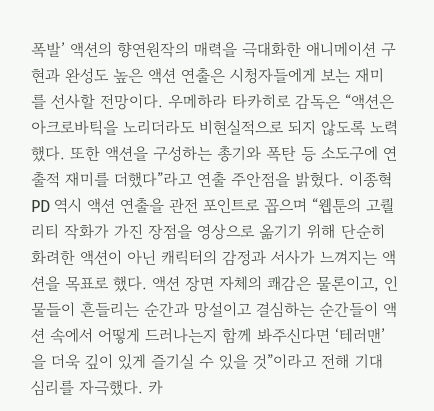폭발’ 액션의 향연원작의 매력을 극대화한 애니메이션 구현과 완성도 높은 액션 연출은 시청자들에게 보는 재미를 선사할 전망이다. 우메하라 타카히로 감독은 “액션은 아크로바틱을 노리더라도 비현실적으로 되지 않도록 노력했다. 또한 액션을 구성하는 총기와 폭탄 등 소도구에 연출적 재미를 더했다”라고 연출 주안점을 밝혔다. 이종혁 PD 역시 액션 연출을 관전 포인트로 꼽으며 “웹툰의 고퀄리티 작화가 가진 장점을 영상으로 옮기기 위해 단순히 화려한 액션이 아닌 캐릭터의 감정과 서사가 느껴지는 액션을 목표로 했다. 액션 장면 자체의 쾌감은 물론이고, 인물들이 흔들리는 순간과 망설이고 결심하는 순간들이 액션 속에서 어떻게 드러나는지 함께 봐주신다면 ‘테러맨’을 더욱 깊이 있게 즐기실 수 있을 것”이라고 전해 기대 심리를 자극했다. 카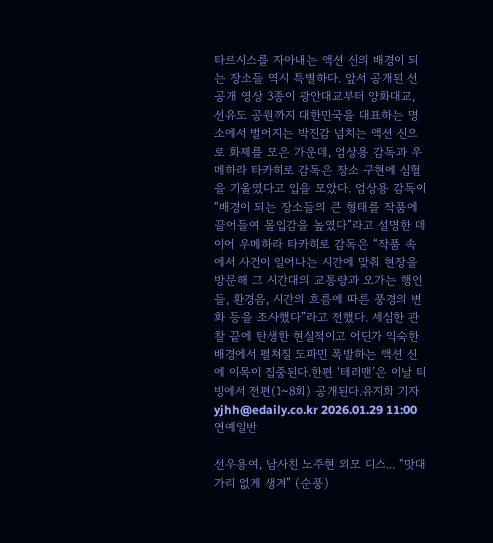타르시스를 자아내는 액션 신의 배경이 되는 장소들 역시 특별하다. 앞서 공개된 선공개 영상 3종이 광안대교부터 양화대교, 선유도 공원까지 대한민국을 대표하는 명소에서 벌어지는 박진감 넘치는 액션 신으로 화제를 모은 가운데, 엄상용 감독과 우메하라 타카히로 감독은 장소 구현에 심혈을 기울였다고 입을 모았다. 엄상용 감독이 “배경이 되는 장소들의 큰 형태를 작품에 끌어들여 몰입감을 높였다”라고 설명한 데 이어 우메하라 타카히로 감독은 “작품 속에서 사건이 일어나는 시간에 맞춰 현장을 방문해 그 시간대의 교통량과 오가는 행인들, 환경음, 시간의 흐름에 따른 풍경의 변화 등을 조사했다”라고 전했다. 세심한 관찰 끝에 탄생한 현실적이고 어딘가 익숙한 배경에서 펼쳐질 도파민 폭발하는 액션 신에 이목이 집중된다.한편 ‘테러맨’은 이날 티빙에서 전편(1~8회) 공개된다.유지희 기자 yjhh@edaily.co.kr 2026.01.29 11:00
연예일반

선우용여, 남사친 노주현 외모 디스... “맛대가리 없게 생겨” (순풍)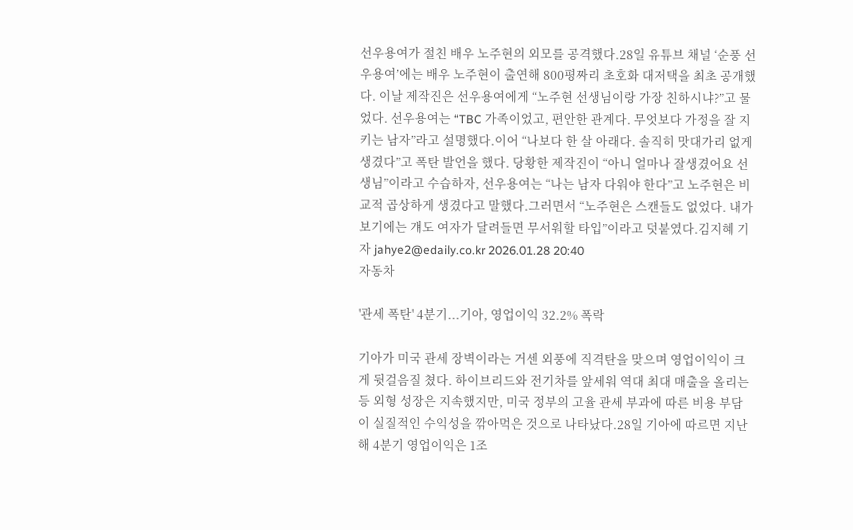선우용여가 절친 배우 노주현의 외모를 공격했다.28일 유튜브 채널 ‘순풍 선우용여’에는 배우 노주현이 출연해 800평짜리 초호화 대저택을 최초 공개했다. 이날 제작진은 선우용여에게 “노주현 선생님이랑 가장 친하시냐?”고 물었다. 선우용여는 “TBC 가족이었고, 편안한 관계다. 무엇보다 가정을 잘 지키는 남자”라고 설명했다.이어 “나보다 한 살 아래다. 솔직히 맛대가리 없게 생겼다”고 폭탄 발언을 했다. 당황한 제작진이 “아니 얼마나 잘생겼어요 선생님”이라고 수습하자, 선우용여는 “나는 남자 다워야 한다”고 노주현은 비교적 곱상하게 생겼다고 말했다.그러면서 “노주현은 스캔들도 없었다. 내가 보기에는 걔도 여자가 달려들면 무서워할 타입”이라고 덧붙였다.김지혜 기자 jahye2@edaily.co.kr 2026.01.28 20:40
자동차

'관세 폭탄' 4분기...기아, 영업이익 32.2% 폭락

기아가 미국 관세 장벽이라는 거센 외풍에 직격탄을 맞으며 영업이익이 크게 뒷걸음질 쳤다. 하이브리드와 전기차를 앞세워 역대 최대 매출을 올리는 등 외형 성장은 지속했지만, 미국 정부의 고율 관세 부과에 따른 비용 부담이 실질적인 수익성을 깎아먹은 것으로 나타났다.28일 기아에 따르면 지난해 4분기 영업이익은 1조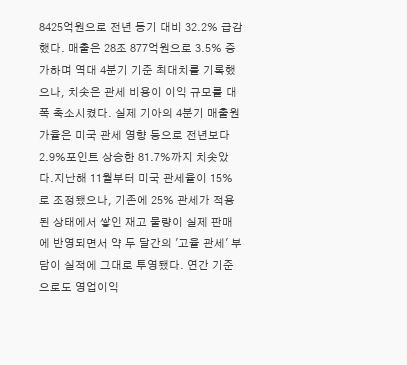8425억원으로 전년 동기 대비 32.2% 급감했다. 매출은 28조 877억원으로 3.5% 증가하며 역대 4분기 기준 최대치를 기록했으나, 치솟은 관세 비용이 이익 규모를 대폭 축소시켰다. 실제 기아의 4분기 매출원가율은 미국 관세 영향 등으로 전년보다 2.9%포인트 상승한 81.7%까지 치솟았다.지난해 11월부터 미국 관세율이 15%로 조정됐으나, 기존에 25% 관세가 적용된 상태에서 쌓인 재고 물량이 실제 판매에 반영되면서 약 두 달간의 '고율 관세' 부담이 실적에 그대로 투영됐다. 연간 기준으로도 영업이익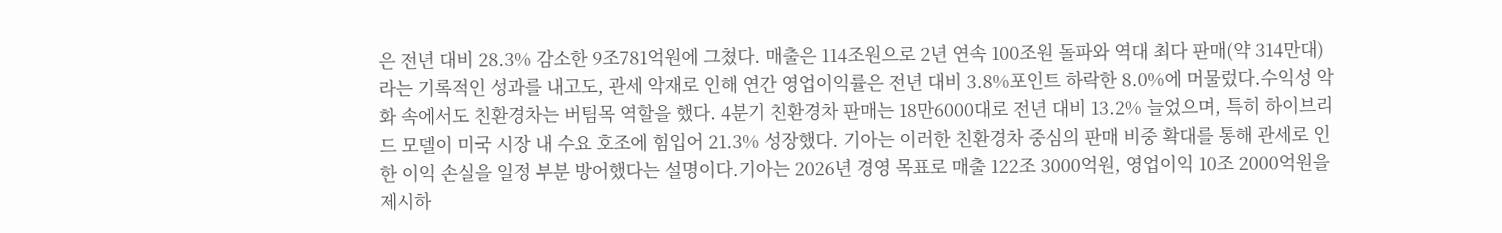은 전년 대비 28.3% 감소한 9조781억원에 그쳤다. 매출은 114조원으로 2년 연속 100조원 돌파와 역대 최다 판매(약 314만대)라는 기록적인 성과를 내고도, 관세 악재로 인해 연간 영업이익률은 전년 대비 3.8%포인트 하락한 8.0%에 머물렀다.수익성 악화 속에서도 친환경차는 버팀목 역할을 했다. 4분기 친환경차 판매는 18만6000대로 전년 대비 13.2% 늘었으며, 특히 하이브리드 모델이 미국 시장 내 수요 호조에 힘입어 21.3% 성장했다. 기아는 이러한 친환경차 중심의 판매 비중 확대를 통해 관세로 인한 이익 손실을 일정 부분 방어했다는 설명이다.기아는 2026년 경영 목표로 매출 122조 3000억원, 영업이익 10조 2000억원을 제시하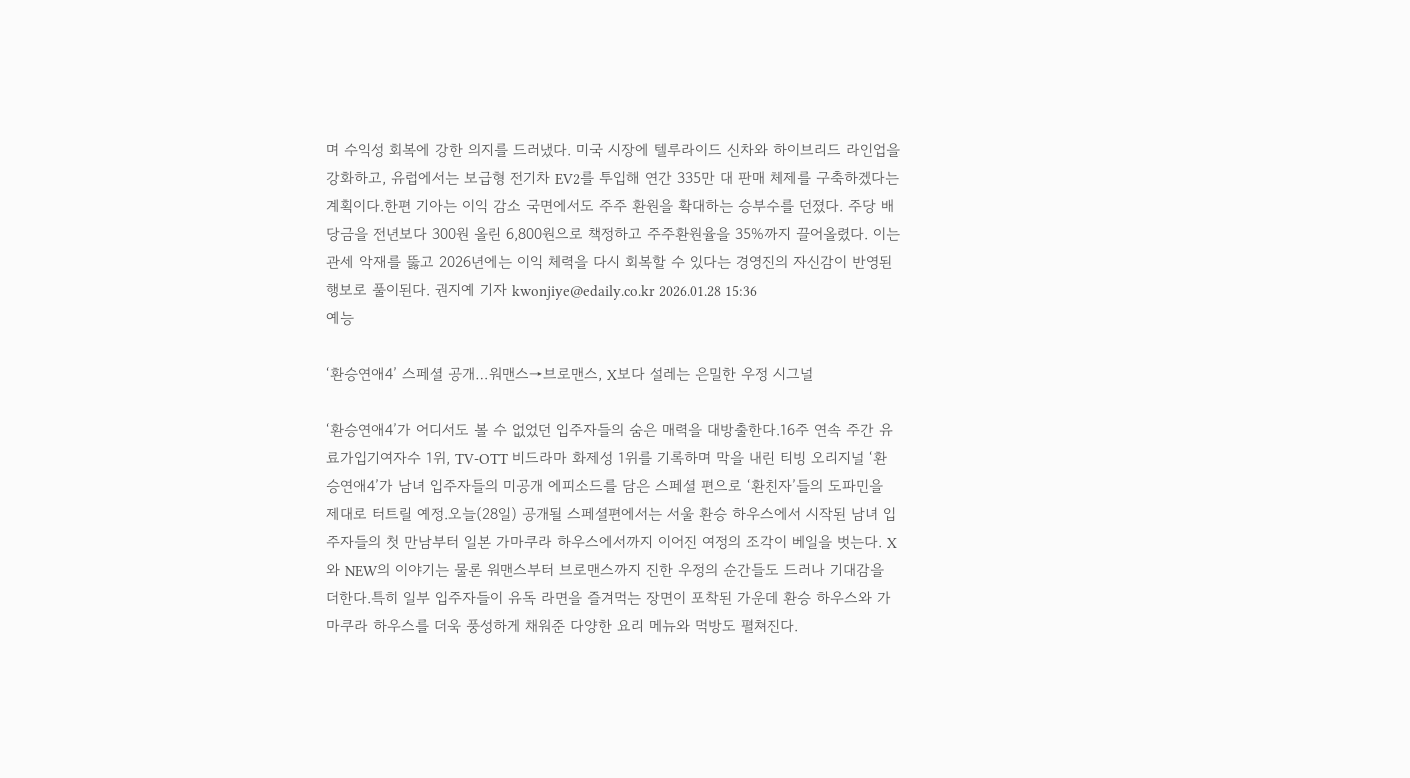며 수익성 회복에 강한 의지를 드러냈다. 미국 시장에 텔루라이드 신차와 하이브리드 라인업을 강화하고, 유럽에서는 보급형 전기차 EV2를 투입해 연간 335만 대 판매 체제를 구축하겠다는 계획이다.한편 기아는 이익 감소 국면에서도 주주 환원을 확대하는 승부수를 던졌다. 주당 배당금을 전년보다 300원 올린 6,800원으로 책정하고 주주환원율을 35%까지 끌어올렸다. 이는 관세 악재를 뚫고 2026년에는 이익 체력을 다시 회복할 수 있다는 경영진의 자신감이 반영된 행보로 풀이된다. 권지예 기자 kwonjiye@edaily.co.kr 2026.01.28 15:36
예능

‘환승연애4’ 스페셜 공개…워맨스→브로맨스, X보다 설레는 은밀한 우정 시그널

‘환승연애4’가 어디서도 볼 수 없었던 입주자들의 숨은 매력을 대방출한다.16주 연속 주간 유료가입기여자수 1위, TV-OTT 비드라마 화제성 1위를 기록하며 막을 내린 티빙 오리지널 ‘환승연애4’가 남녀 입주자들의 미공개 에피소드를 담은 스페셜 편으로 ‘환친자’들의 도파민을 제대로 터트릴 예정.오늘(28일) 공개될 스페셜편에서는 서울 환승 하우스에서 시작된 남녀 입주자들의 첫 만남부터 일본 가마쿠라 하우스에서까지 이어진 여정의 조각이 베일을 벗는다. X와 NEW의 이야기는 물론 워맨스부터 브로맨스까지 진한 우정의 순간들도 드러나 기대감을 더한다.특히 일부 입주자들이 유독 라면을 즐겨먹는 장면이 포착된 가운데 환승 하우스와 가마쿠라 하우스를 더욱 풍성하게 채워준 다양한 요리 메뉴와 먹방도 펼쳐진다.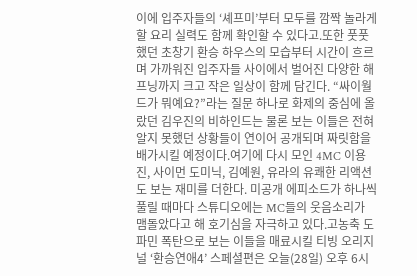이에 입주자들의 ‘셰프미’부터 모두를 깜짝 놀라게 할 요리 실력도 함께 확인할 수 있다고.또한 풋풋했던 초창기 환승 하우스의 모습부터 시간이 흐르며 가까워진 입주자들 사이에서 벌어진 다양한 해프닝까지 크고 작은 일상이 함께 담긴다. “싸이월드가 뭐예요?”라는 질문 하나로 화제의 중심에 올랐던 김우진의 비하인드는 물론 보는 이들은 전혀 알지 못했던 상황들이 연이어 공개되며 짜릿함을 배가시킬 예정이다.여기에 다시 모인 4MC 이용진, 사이먼 도미닉, 김예원, 유라의 유쾌한 리액션도 보는 재미를 더한다. 미공개 에피소드가 하나씩 풀릴 때마다 스튜디오에는 MC들의 웃음소리가 맴돌았다고 해 호기심을 자극하고 있다.고농축 도파민 폭탄으로 보는 이들을 매료시킬 티빙 오리지널 ‘환승연애4’ 스페셜편은 오늘(28일) 오후 6시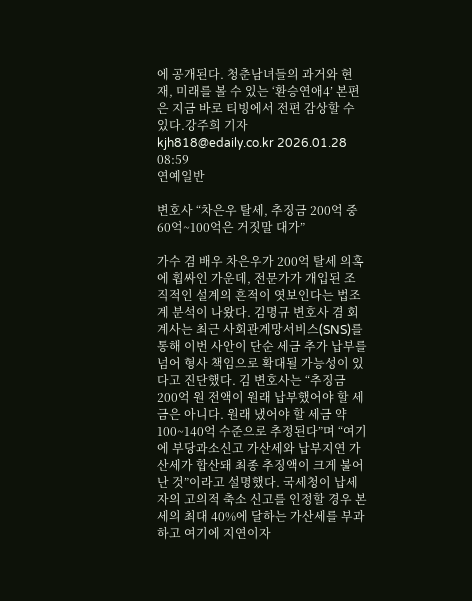에 공개된다. 청춘남녀들의 과거와 현재, 미래를 볼 수 있는 ‘환승연애4’ 본편은 지금 바로 티빙에서 전편 감상할 수 있다.강주희 기자 kjh818@edaily.co.kr 2026.01.28 08:59
연예일반

변호사 “차은우 탈세, 추징금 200억 중 60억~100억은 거짓말 대가”

가수 겸 배우 차은우가 200억 탈세 의혹에 휩싸인 가운데, 전문가가 개입된 조직적인 설계의 흔적이 엿보인다는 법조계 분석이 나왔다. 김명규 변호사 겸 회계사는 최근 사회관계망서비스(SNS)를 통해 이번 사안이 단순 세금 추가 납부를 넘어 형사 책임으로 확대될 가능성이 있다고 진단했다. 김 변호사는 “추징금 200억 원 전액이 원래 납부했어야 할 세금은 아니다. 원래 냈어야 할 세금 약 100~140억 수준으로 추정된다”며 “여기에 부당과소신고 가산세와 납부지연 가산세가 합산돼 최종 추징액이 크게 불어난 것”이라고 설명했다. 국세청이 납세자의 고의적 축소 신고를 인정할 경우 본세의 최대 40%에 달하는 가산세를 부과하고 여기에 지연이자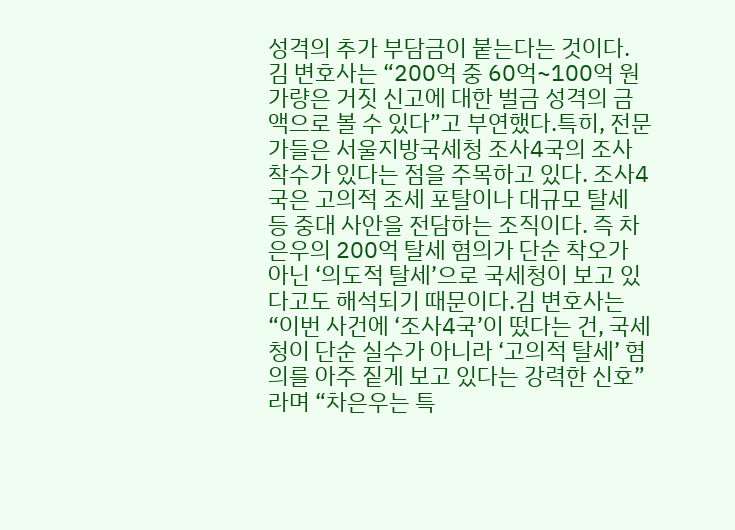성격의 추가 부담금이 붙는다는 것이다. 김 변호사는 “200억 중 60억~100억 원 가량은 거짓 신고에 대한 벌금 성격의 금액으로 볼 수 있다”고 부연했다.특히, 전문가들은 서울지방국세청 조사4국의 조사 착수가 있다는 점을 주목하고 있다. 조사4국은 고의적 조세 포탈이나 대규모 탈세 등 중대 사안을 전담하는 조직이다. 즉 차은우의 200억 탈세 혐의가 단순 착오가 아닌 ‘의도적 탈세’으로 국세청이 보고 있다고도 해석되기 때문이다.김 변호사는 “이번 사건에 ‘조사4국’이 떴다는 건, 국세청이 단순 실수가 아니라 ‘고의적 탈세’ 혐의를 아주 짙게 보고 있다는 강력한 신호”라며 “차은우는 특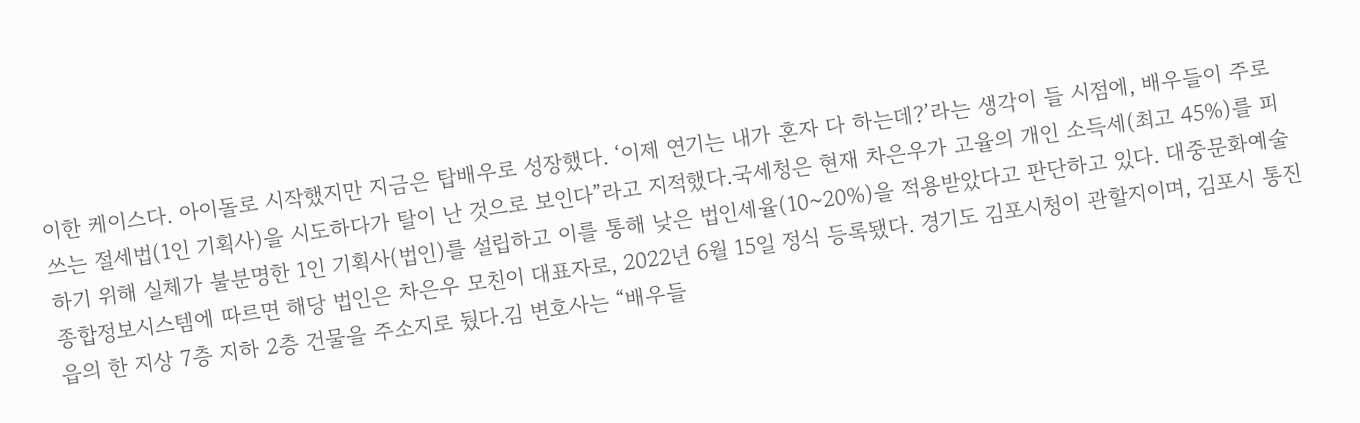이한 케이스다. 아이돌로 시작했지만 지금은 탑배우로 성장했다. ‘이제 연기는 내가 혼자 다 하는데?’라는 생각이 들 시점에, 배우들이 주로 쓰는 절세법(1인 기획사)을 시도하다가 탈이 난 것으로 보인다”라고 지적했다.국세청은 현재 차은우가 고율의 개인 소득세(최고 45%)를 피하기 위해 실체가 불분명한 1인 기획사(법인)를 설립하고 이를 통해 낮은 법인세율(10~20%)을 적용받았다고 판단하고 있다. 대중문화예술 종합정보시스템에 따르면 해당 법인은 차은우 모친이 대표자로, 2022년 6월 15일 정식 등록됐다. 경기도 김포시청이 관할지이며, 김포시 통진읍의 한 지상 7층 지하 2층 건물을 주소지로 뒀다.김 변호사는 “배우들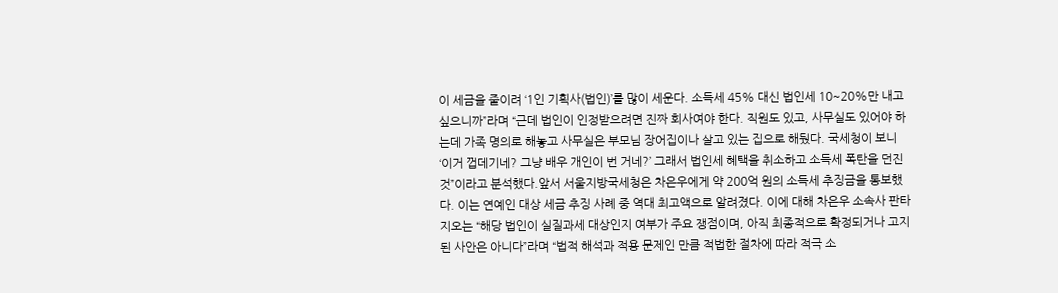이 세금을 줄이려 ‘1인 기획사(법인)’를 많이 세운다. 소득세 45% 대신 법인세 10~20%만 내고 싶으니까”라며 “근데 법인이 인정받으려면 진짜 회사여야 한다. 직원도 있고, 사무실도 있어야 하는데 가족 명의로 해놓고 사무실은 부모님 장어집이나 살고 있는 집으로 해뒀다. 국세청이 보니 ‘이거 껍데기네? 그냥 배우 개인이 번 거네?’ 그래서 법인세 혜택을 취소하고 소득세 폭탄을 던진 것”이라고 분석했다.앞서 서울지방국세청은 차은우에게 약 200억 원의 소득세 추징금을 통보했다. 이는 연예인 대상 세금 추징 사례 중 역대 최고액으로 알려졌다. 이에 대해 차은우 소속사 판타지오는 “해당 법인이 실질과세 대상인지 여부가 주요 쟁점이며, 아직 최종적으로 확정되거나 고지된 사안은 아니다”라며 “법적 해석과 적용 문제인 만큼 적법한 절차에 따라 적극 소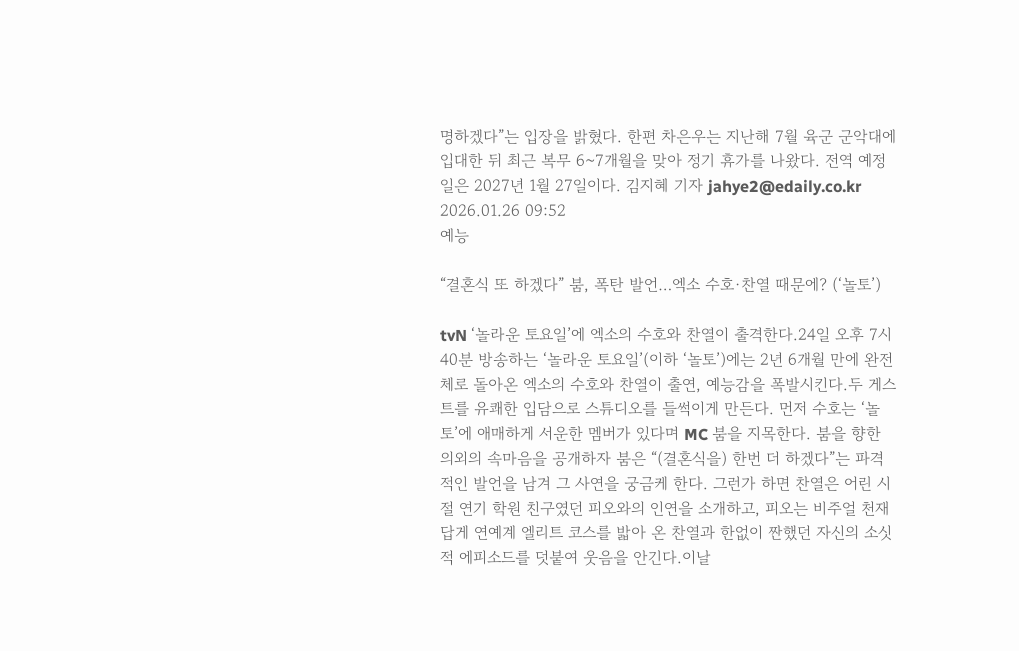명하겠다”는 입장을 밝혔다. 한편 차은우는 지난해 7월 육군 군악대에 입대한 뒤 최근 복무 6~7개월을 맞아 정기 휴가를 나왔다. 전역 예정일은 2027년 1월 27일이다. 김지혜 기자 jahye2@edaily.co.kr 2026.01.26 09:52
예능

“결혼식 또 하겠다” 붐, 폭탄 발언…엑소 수호·찬열 때문에? (‘놀토’)

tvN ‘놀라운 토요일’에 엑소의 수호와 찬열이 출격한다.24일 오후 7시 40분 방송하는 ‘놀라운 토요일’(이하 ‘놀토’)에는 2년 6개월 만에 완전체로 돌아온 엑소의 수호와 찬열이 출연, 예능감을 폭발시킨다.두 게스트를 유쾌한 입담으로 스튜디오를 들썩이게 만든다. 먼저 수호는 ‘놀토’에 애매하게 서운한 멤버가 있다며 MC 붐을 지목한다. 붐을 향한 의외의 속마음을 공개하자 붐은 “(결혼식을) 한번 더 하겠다”는 파격적인 발언을 남겨 그 사연을 궁금케 한다. 그런가 하면 찬열은 어린 시절 연기 학원 친구였던 피오와의 인연을 소개하고, 피오는 비주얼 천재답게 연예계 엘리트 코스를 밟아 온 찬열과 한없이 짠했던 자신의 소싯적 에피소드를 덧붙여 웃음을 안긴다.이날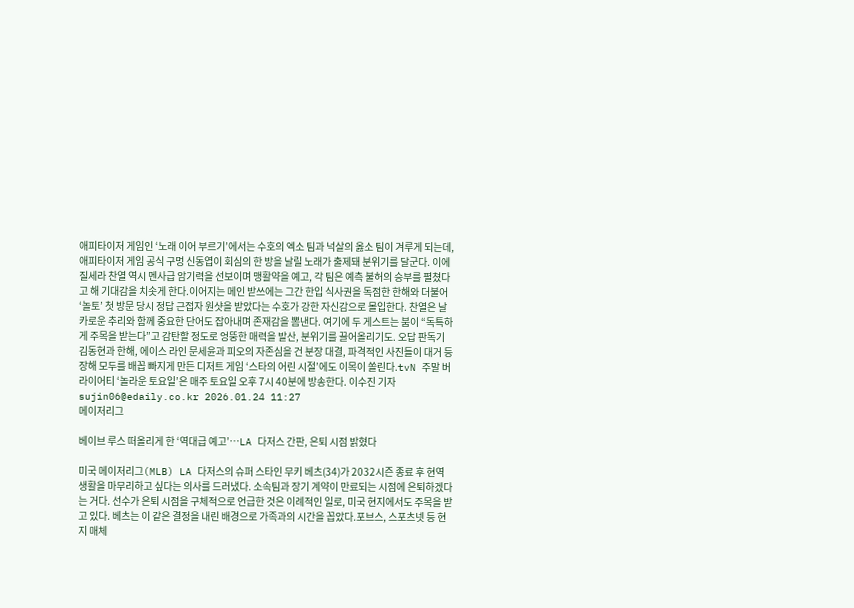애피타이저 게임인 ‘노래 이어 부르기’에서는 수호의 엑소 팀과 넉살의 옳소 팀이 겨루게 되는데, 애피타이저 게임 공식 구멍 신동엽이 회심의 한 방을 날릴 노래가 출제돼 분위기를 달군다. 이에 질세라 찬열 역시 멘사급 암기력을 선보이며 맹활약을 예고, 각 팀은 예측 불허의 승부를 펼쳤다고 해 기대감을 치솟게 한다.이어지는 메인 받쓰에는 그간 한입 식사권을 독점한 한해와 더불어 ‘놀토’ 첫 방문 당시 정답 근접자 원샷을 받았다는 수호가 강한 자신감으로 몰입한다. 찬열은 날카로운 추리와 함께 중요한 단어도 잡아내며 존재감을 뽐낸다. 여기에 두 게스트는 붐이 “독특하게 주목을 받는다”고 감탄할 정도로 엉뚱한 매력을 발산, 분위기를 끌어올리기도. 오답 판독기 김동현과 한해, 에이스 라인 문세윤과 피오의 자존심을 건 분장 대결, 파격적인 사진들이 대거 등장해 모두를 배꼽 빠지게 만든 디저트 게임 ‘스타의 어린 시절’에도 이목이 쏠린다.tvN 주말 버라이어티 ‘놀라운 토요일’은 매주 토요일 오후 7시 40분에 방송한다. 이수진 기자 sujin06@edaily.co.kr 2026.01.24 11:27
메이저리그

베이브 루스 떠올리게 한 ‘역대급 예고’…LA 다저스 간판, 은퇴 시점 밝혔다

미국 메이저리그(MLB) LA 다저스의 슈퍼 스타인 무키 베츠(34)가 2032시즌 종료 후 현역 생활을 마무리하고 싶다는 의사를 드러냈다. 소속팀과 장기 계약이 만료되는 시점에 은퇴하겠다는 거다. 선수가 은퇴 시점을 구체적으로 언급한 것은 이례적인 일로, 미국 현지에서도 주목을 받고 있다. 베츠는 이 같은 결정을 내린 배경으로 가족과의 시간을 꼽았다.포브스, 스포츠넷 등 현지 매체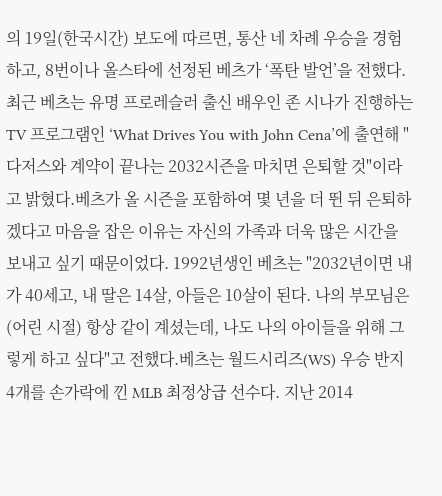의 19일(한국시간) 보도에 따르면, 통산 네 차례 우승을 경험하고, 8번이나 올스타에 선정된 베츠가 ‘폭탄 발언’을 전했다. 최근 베츠는 유명 프로레슬러 출신 배우인 존 시나가 진행하는 TV 프로그램인 ‘What Drives You with John Cena’에 출연해 "다저스와 계약이 끝나는 2032시즌을 마치면 은퇴할 것"이라고 밝혔다.베츠가 올 시즌을 포함하여 몇 년을 더 뛴 뒤 은퇴하겠다고 마음을 잡은 이유는 자신의 가족과 더욱 많은 시간을 보내고 싶기 때문이었다. 1992년생인 베츠는 "2032년이면 내가 40세고, 내 딸은 14살, 아들은 10살이 된다. 나의 부모님은 (어린 시절) 항상 같이 계셨는데, 나도 나의 아이들을 위해 그렇게 하고 싶다"고 전했다.베츠는 월드시리즈(WS) 우승 반지 4개를 손가락에 낀 MLB 최정상급 선수다. 지난 2014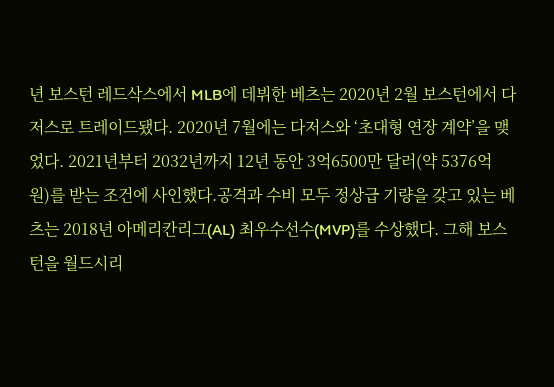년 보스턴 레드삭스에서 MLB에 데뷔한 베츠는 2020년 2월 보스턴에서 다저스로 트레이드됐다. 2020년 7월에는 다저스와 ‘초대형 연장 계약’을 맺었다. 2021년부터 2032년까지 12년 동안 3억6500만 달러(약 5376억 원)를 받는 조건에 사인했다.공격과 수비 모두 정상급 기량을 갖고 있는 베츠는 2018년 아메리칸리그(AL) 최우수선수(MVP)를 수상했다. 그해 보스턴을 월드시리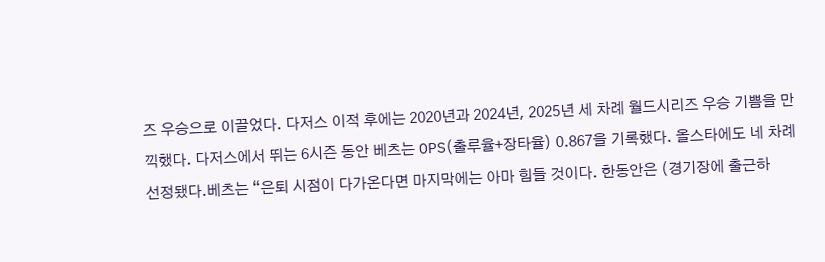즈 우승으로 이끌었다. 다저스 이적 후에는 2020년과 2024년, 2025년 세 차례 월드시리즈 우승 기쁨을 만끽했다. 다저스에서 뛰는 6시즌 동안 베츠는 OPS(출루율+장타율) 0.867을 기록했다. 올스타에도 네 차례 선정됐다.베츠는 “은퇴 시점이 다가온다면 마지막에는 아마 힘들 것이다. 한동안은 (경기장에 출근하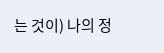는 것이) 나의 정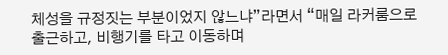체성을 규정짓는 부분이었지 않느냐”라면서 “매일 라커룸으로 출근하고, 비행기를 타고 이동하며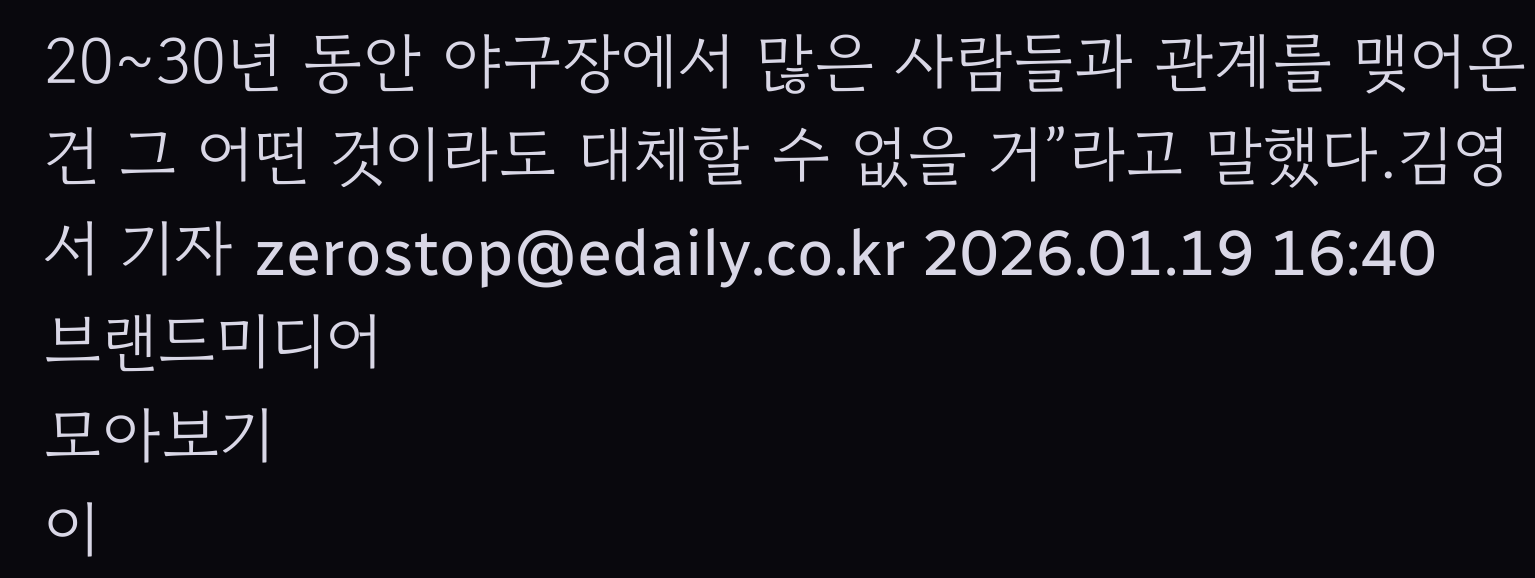20~30년 동안 야구장에서 많은 사람들과 관계를 맺어온 건 그 어떤 것이라도 대체할 수 없을 거”라고 말했다.김영서 기자 zerostop@edaily.co.kr 2026.01.19 16:40
브랜드미디어
모아보기
이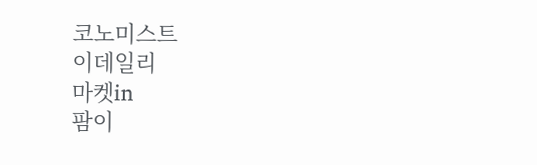코노미스트
이데일리
마켓in
팜이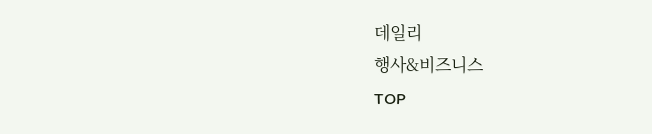데일리
행사&비즈니스
TOP